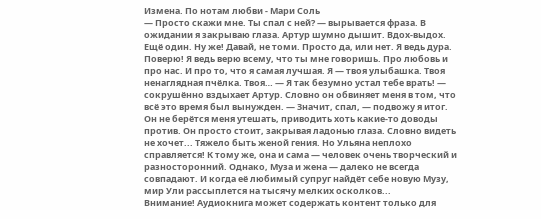Измена. По нотам любви - Мари Соль
— Просто скажи мне. Ты спал с ней? — вырывается фраза. В ожидании я закрываю глаза. Артур шумно дышит. Вдох-выдох. Ещё один. Ну же! Давай, не томи. Просто да, или нет. Я ведь дура. Поверю! Я ведь верю всему, что ты мне говоришь. Про любовь и про нас. И про то, что я самая лучшая. Я — твоя улыбашка. Твоя ненаглядная пчёлка. Твоя… — Я так безумно устал тебе врать! — сокрушённо вздыхает Артур. Словно он обвиняет меня в том, что всё это время был вынужден. — Значит, спал, — подвожу я итог. Он не берётся меня утешать, приводить хоть какие-то доводы против. Он просто стоит, закрывая ладонью глаза. Словно видеть не хочет... Тяжело быть женой гения. Но Ульяна неплохо справляется! К тому же, она и сама — человек очень творческий и разносторонний. Однако, Муза и жена — далеко не всегда совпадают. И когда её любимый супруг найдёт себе новую Музу, мир Ули рассыплется на тысячу мелких осколков...
Внимание! Аудиокнига может содержать контент только для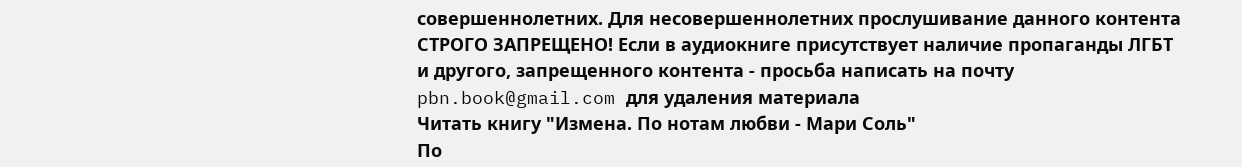совершеннолетних. Для несовершеннолетних прослушивание данного контента СТРОГО ЗАПРЕЩЕНО! Если в аудиокниге присутствует наличие пропаганды ЛГБТ и другого, запрещенного контента - просьба написать на почту pbn.book@gmail.com для удаления материала
Читать книгу "Измена. По нотам любви - Мари Соль"
По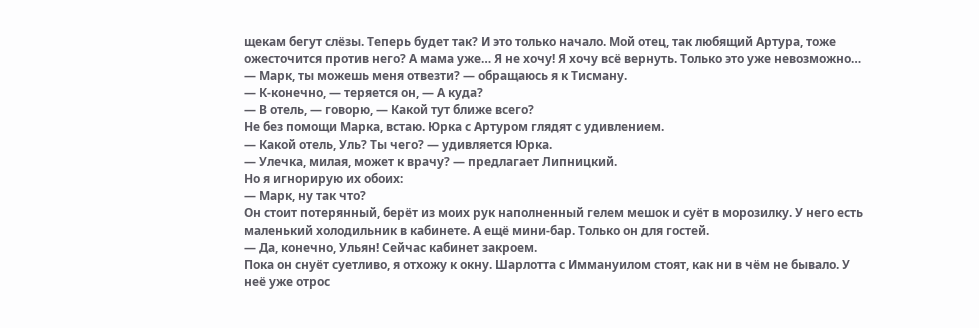щекам бегут слёзы. Теперь будет так? И это только начало. Мой отец, так любящий Артура, тоже ожесточится против него? А мама уже… Я не хочу! Я хочу всё вернуть. Только это уже невозможно…
— Марк, ты можешь меня отвезти? — обращаюсь я к Тисману.
— К-конечно, — теряется он, — А куда?
— В отель, — говорю, — Какой тут ближе всего?
Не без помощи Марка, встаю. Юрка с Артуром глядят с удивлением.
— Какой отель, Уль? Ты чего? — удивляется Юрка.
— Улечка, милая, может к врачу? — предлагает Липницкий.
Но я игнорирую их обоих:
— Марк, ну так что?
Он стоит потерянный, берёт из моих рук наполненный гелем мешок и суёт в морозилку. У него есть маленький холодильник в кабинете. А ещё мини-бар. Только он для гостей.
— Да, конечно, Ульян! Сейчас кабинет закроем.
Пока он снуёт суетливо, я отхожу к окну. Шарлотта с Иммануилом стоят, как ни в чём не бывало. У неё уже отрос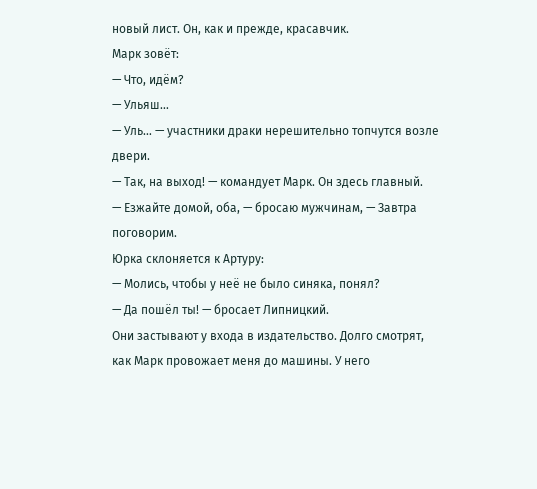новый лист. Он, как и прежде, красавчик.
Марк зовёт:
— Что, идём?
— Ульяш…
— Уль… — участники драки нерешительно топчутся возле двери.
— Так, на выход! — командует Марк. Он здесь главный.
— Езжайте домой, оба, — бросаю мужчинам, — Завтра поговорим.
Юрка склоняется к Артуру:
— Молись, чтобы у неё не было синяка, понял?
— Да пошёл ты! — бросает Липницкий.
Они застывают у входа в издательство. Долго смотрят, как Марк провожает меня до машины. У него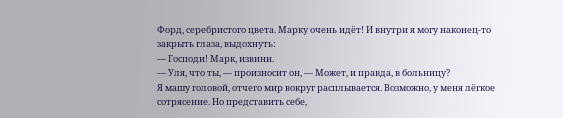Форд, серебристого цвета. Марку очень идёт! И внутри я могу наконец-то закрыть глаза, выдохнуть:
— Господи! Марк, извини.
— Уля, что ты, — произносит он, — Может, и правда, в больницу?
Я машу головой, отчего мир вокруг расплывается. Возможно, у меня лёгкое сотрясение. Но представить себе,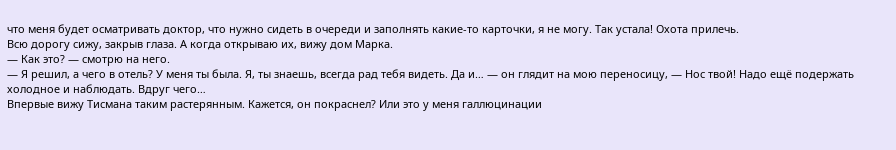что меня будет осматривать доктор, что нужно сидеть в очереди и заполнять какие-то карточки, я не могу. Так устала! Охота прилечь.
Всю дорогу сижу, закрыв глаза. А когда открываю их, вижу дом Марка.
— Как это? — смотрю на него.
— Я решил, а чего в отель? У меня ты была. Я, ты знаешь, всегда рад тебя видеть. Да и… — он глядит на мою переносицу, — Нос твой! Надо ещё подержать холодное и наблюдать. Вдруг чего…
Впервые вижу Тисмана таким растерянным. Кажется, он покраснел? Или это у меня галлюцинации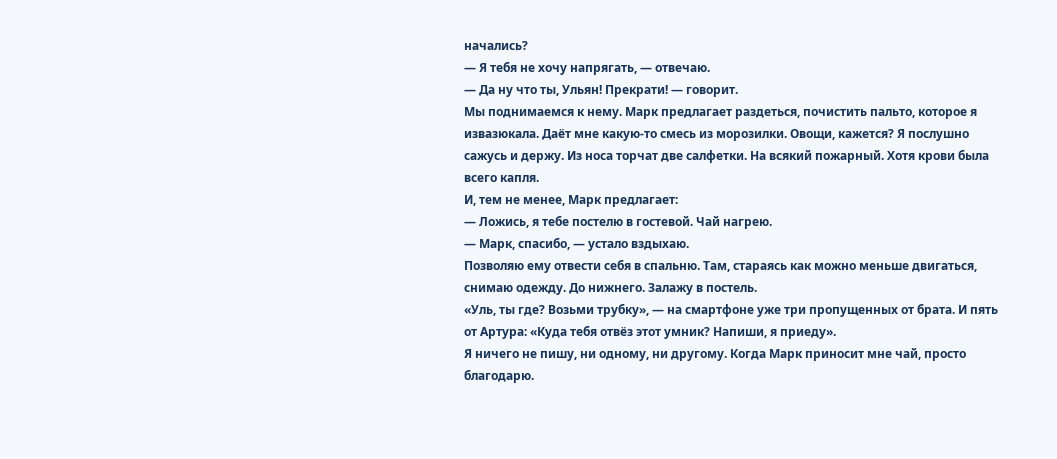начались?
— Я тебя не хочу напрягать, — отвечаю.
— Да ну что ты, Ульян! Прекрати! — говорит.
Мы поднимаемся к нему. Марк предлагает раздеться, почистить пальто, которое я извазюкала. Даёт мне какую-то смесь из морозилки. Овощи, кажется? Я послушно сажусь и держу. Из носа торчат две салфетки. На всякий пожарный. Хотя крови была всего капля.
И, тем не менее, Марк предлагает:
— Ложись, я тебе постелю в гостевой. Чай нагрею.
— Марк, спасибо, — устало вздыхаю.
Позволяю ему отвести себя в спальню. Там, стараясь как можно меньше двигаться, снимаю одежду. До нижнего. Залажу в постель.
«Уль, ты где? Возьми трубку», — на смартфоне уже три пропущенных от брата. И пять от Артура: «Куда тебя отвёз этот умник? Напиши, я приеду».
Я ничего не пишу, ни одному, ни другому. Когда Марк приносит мне чай, просто благодарю.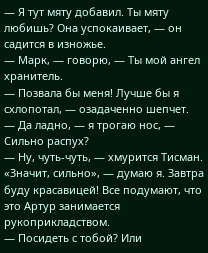— Я тут мяту добавил. Ты мяту любишь? Она успокаивает, — он садится в изножье.
— Марк, — говорю, — Ты мой ангел хранитель.
— Позвала бы меня! Лучше бы я схлопотал, — озадаченно шепчет.
— Да ладно, — я трогаю нос, — Сильно распух?
— Ну, чуть-чуть, — хмурится Тисман.
«Значит, сильно», — думаю я. Завтра буду красавицей! Все подумают, что это Артур занимается рукоприкладством.
— Посидеть с тобой? Или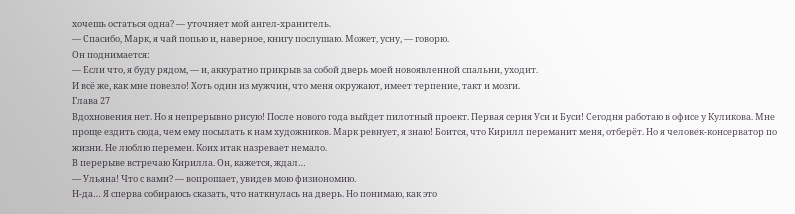хочешь остаться одна? — уточняет мой ангел-хранитель.
— Спасибо, Марк, я чай попью и, наверное, книгу послушаю. Может, усну, — говорю.
Он поднимается:
— Если что, я буду рядом, — и, аккуратно прикрыв за собой дверь моей новоявленной спальни, уходит.
И всё же, как мне повезло! Хоть один из мужчин, что меня окружают, имеет терпение, такт и мозги.
Глава 27
Вдохновения нет. Но я непрерывно рисую! После нового года выйдет пилотный проект. Первая серия Уси и Буси! Сегодня работаю в офисе у Куликова. Мне проще ездить сюда, чем ему посылать к нам художников. Марк ревнует, я знаю! Боится, что Кирилл переманит меня, отберёт. Но я человек-консерватор по жизни. Не люблю перемен. Коих итак назревает немало.
В перерыве встречаю Кирилла. Он, кажется, ждал…
— Ульяна! Что с вами? — вопрошает, увидев мою физиономию.
Н-да… Я сперва собираюсь сказать, что наткнулась на дверь. Но понимаю, как это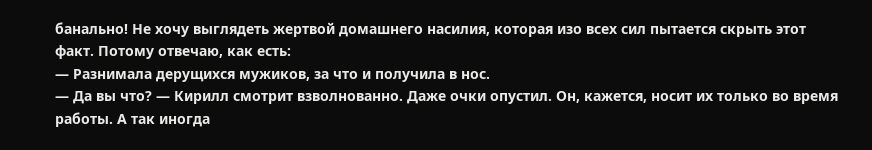банально! Не хочу выглядеть жертвой домашнего насилия, которая изо всех сил пытается скрыть этот факт. Потому отвечаю, как есть:
— Разнимала дерущихся мужиков, за что и получила в нос.
— Да вы что? — Кирилл смотрит взволнованно. Даже очки опустил. Он, кажется, носит их только во время работы. А так иногда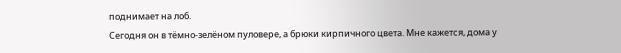поднимает на лоб.
Сегодня он в тёмно-зелёном пуловере, а брюки кирпичного цвета. Мне кажется, дома у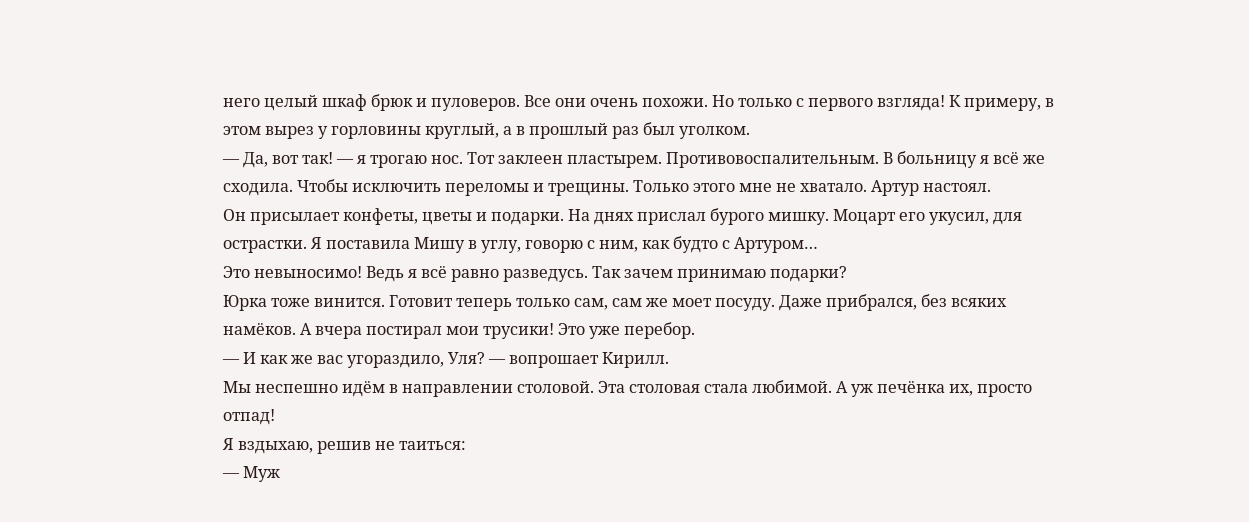него целый шкаф брюк и пуловеров. Все они очень похожи. Но только с первого взгляда! К примеру, в этом вырез у горловины круглый, а в прошлый раз был уголком.
— Да, вот так! — я трогаю нос. Тот заклеен пластырем. Противовоспалительным. В больницу я всё же сходила. Чтобы исключить переломы и трещины. Только этого мне не хватало. Артур настоял.
Он присылает конфеты, цветы и подарки. На днях прислал бурого мишку. Моцарт его укусил, для острастки. Я поставила Мишу в углу, говорю с ним, как будто с Артуром…
Это невыносимо! Ведь я всё равно разведусь. Так зачем принимаю подарки?
Юрка тоже винится. Готовит теперь только сам, сам же моет посуду. Даже прибрался, без всяких намёков. А вчера постирал мои трусики! Это уже перебор.
— И как же вас угораздило, Уля? — вопрошает Кирилл.
Мы неспешно идём в направлении столовой. Эта столовая стала любимой. А уж печёнка их, просто отпад!
Я вздыхаю, решив не таиться:
— Муж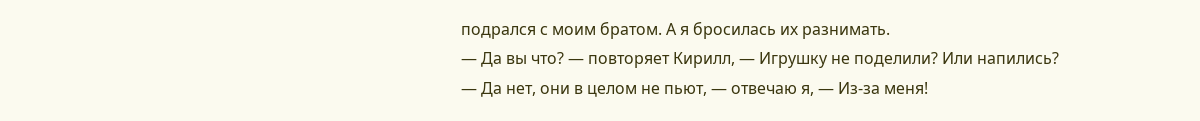подрался с моим братом. А я бросилась их разнимать.
— Да вы что? — повторяет Кирилл, — Игрушку не поделили? Или напились?
— Да нет, они в целом не пьют, — отвечаю я, — Из-за меня!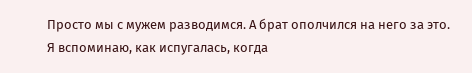Просто мы с мужем разводимся. А брат ополчился на него за это.
Я вспоминаю, как испугалась, когда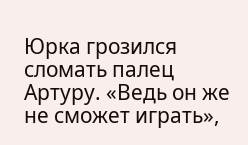Юрка грозился сломать палец Артуру. «Ведь он же не сможет играть»,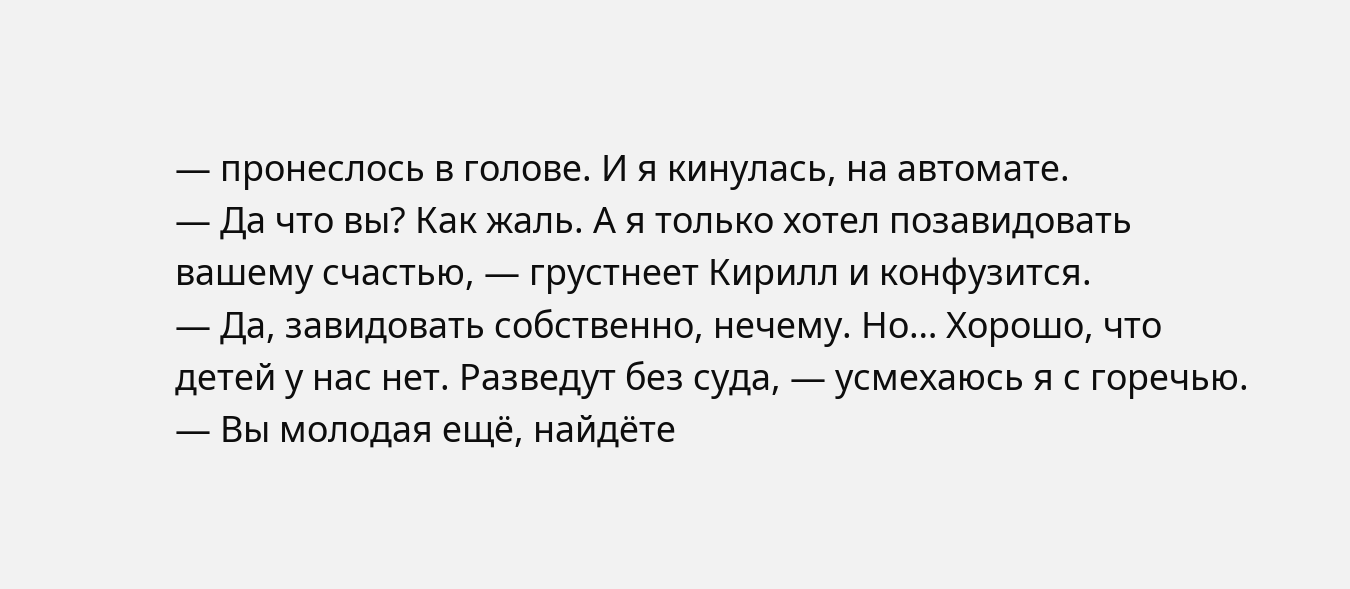— пронеслось в голове. И я кинулась, на автомате.
— Да что вы? Как жаль. А я только хотел позавидовать вашему счастью, — грустнеет Кирилл и конфузится.
— Да, завидовать собственно, нечему. Но… Хорошо, что детей у нас нет. Разведут без суда, — усмехаюсь я с горечью.
— Вы молодая ещё, найдёте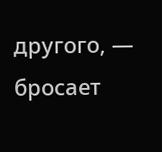другого, — бросает